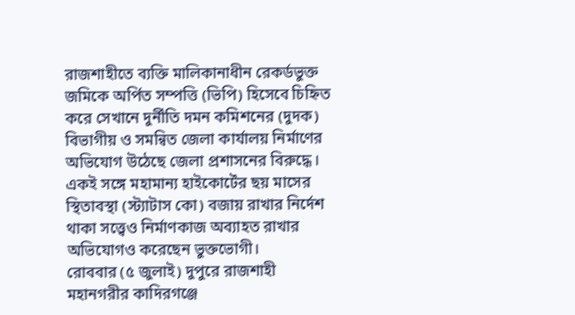রাজশাহীতে ব্যক্তি মালিকানাধীন রেকর্ডভুক্ত জমিকে অর্পিত সম্পত্তি (ভিপি) হিসেবে চিহ্নিত করে সেখানে দুর্নীতি দমন কমিশনের (দুদক) বিভাগীয় ও সমন্বিত জেলা কার্যালয় নির্মাণের অভিযোগ উঠেছে জেলা প্রশাসনের বিরুদ্ধে। একই সঙ্গে মহামান্য হাইকোর্টের ছয় মাসের স্থিতাবস্থা (স্ট্যাটাস কো) বজায় রাখার নির্দেশ থাকা সত্ত্বেও নির্মাণকাজ অব্যাহত রাখার অভিযোগও করেছেন ভুক্তভোগী।
রোববার (৫ জুলাই) দুপুরে রাজশাহী মহানগরীর কাদিরগঞ্জে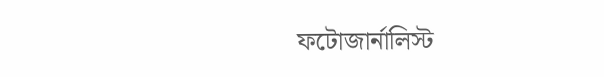ফটোজার্নালিস্ট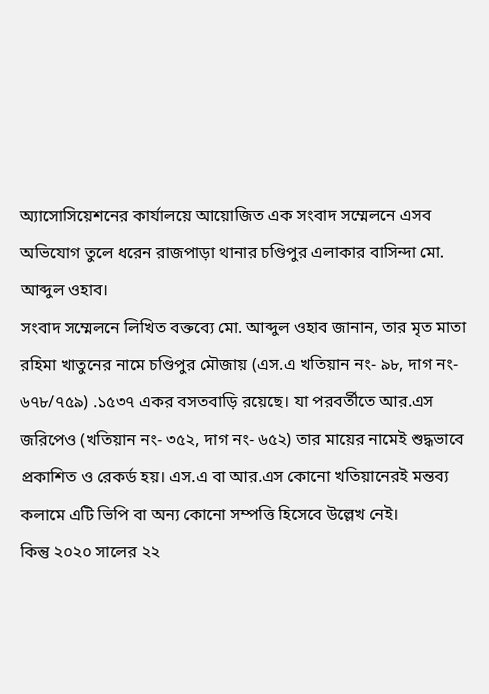অ্যাসোসিয়েশনের কার্যালয়ে আয়োজিত এক সংবাদ সম্মেলনে এসব অভিযোগ তুলে ধরেন রাজপাড়া থানার চণ্ডিপুর এলাকার বাসিন্দা মো. আব্দুল ওহাব।
সংবাদ সম্মেলনে লিখিত বক্তব্যে মো. আব্দুল ওহাব জানান, তার মৃত মাতা রহিমা খাতুনের নামে চণ্ডিপুর মৌজায় (এস.এ খতিয়ান নং- ৯৮, দাগ নং- ৬৭৮/৭৫৯) .১৫৩৭ একর বসতবাড়ি রয়েছে। যা পরবর্তীতে আর.এস জরিপেও (খতিয়ান নং- ৩৫২, দাগ নং- ৬৫২) তার মায়ের নামেই শুদ্ধভাবে প্রকাশিত ও রেকর্ড হয়। এস.এ বা আর.এস কোনো খতিয়ানেরই মন্তব্য কলামে এটি ভিপি বা অন্য কোনো সম্পত্তি হিসেবে উল্লেখ নেই।
কিন্তু ২০২০ সালের ২২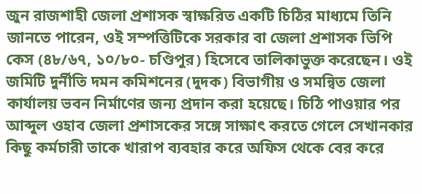জুন রাজশাহী জেলা প্রশাসক স্বাক্ষরিত একটি চিঠির মাধ্যমে তিনি জানতে পারেন, ওই সম্পত্তিটিকে সরকার বা জেলা প্রশাসক ভিপি কেস (৪৮/৬৭, ১০/৮০- চণ্ডিপুর) হিসেবে তালিকাভুক্ত করেছেন। ওই জমিটি দুর্নীতি দমন কমিশনের (দুদক) বিভাগীয় ও সমন্বিত জেলা কার্যালয় ভবন নির্মাণের জন্য প্রদান করা হয়েছে। চিঠি পাওয়ার পর আব্দুল ওহাব জেলা প্রশাসকের সঙ্গে সাক্ষাৎ করতে গেলে সেখানকার কিছু কর্মচারী তাকে খারাপ ব্যবহার করে অফিস থেকে বের করে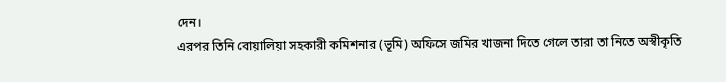দেন।
এরপর তিনি বোয়ালিয়া সহকারী কমিশনার (ভূমি) অফিসে জমির খাজনা দিতে গেলে তারা তা নিতে অস্বীকৃতি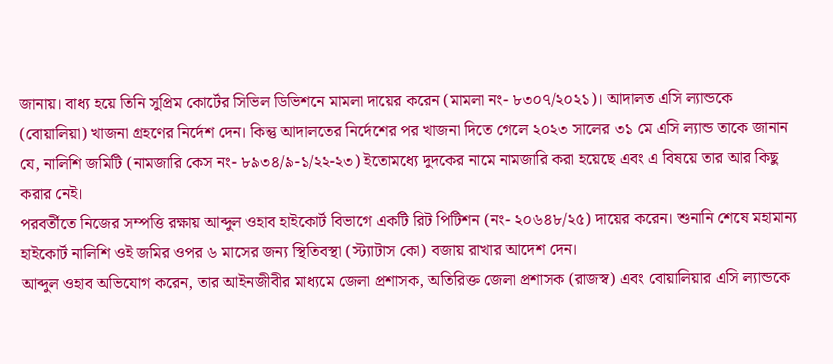জানায়। বাধ্য হয়ে তিনি সুপ্রিম কোর্টের সিভিল ডিভিশনে মামলা দায়ের করেন (মামলা নং- ৮৩০৭/২০২১)। আদালত এসি ল্যান্ডকে (বোয়ালিয়া) খাজনা গ্রহণের নির্দেশ দেন। কিন্তু আদালতের নির্দেশের পর খাজনা দিতে গেলে ২০২৩ সালের ৩১ মে এসি ল্যান্ড তাকে জানান যে, নালিশি জমিটি (নামজারি কেস নং- ৮৯৩৪/৯-১/২২-২৩) ইতোমধ্যে দুদকের নামে নামজারি করা হয়েছে এবং এ বিষয়ে তার আর কিছু করার নেই।
পরবর্তীতে নিজের সম্পত্তি রক্ষায় আব্দুল ওহাব হাইকোর্ট বিভাগে একটি রিট পিটিশন (নং- ২০৬৪৮/২৫) দায়ের করেন। শুনানি শেষে মহামান্য হাইকোর্ট নালিশি ওই জমির ওপর ৬ মাসের জন্য স্থিতিবস্থা (স্ট্যাটাস কো) বজায় রাখার আদেশ দেন।
আব্দুল ওহাব অভিযোগ করেন, তার আইনজীবীর মাধ্যমে জেলা প্রশাসক, অতিরিক্ত জেলা প্রশাসক (রাজস্ব) এবং বোয়ালিয়ার এসি ল্যান্ডকে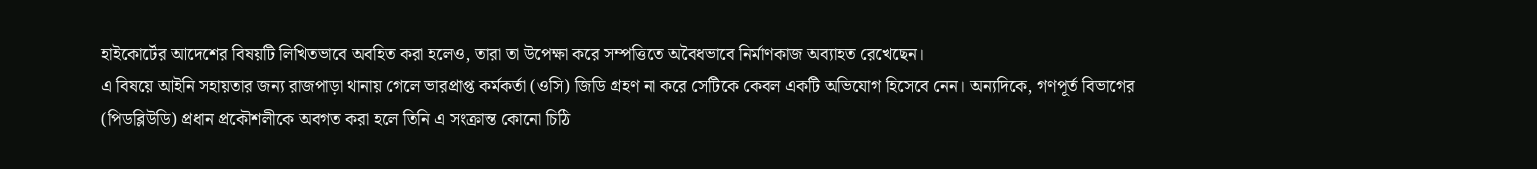হাইকোর্টের আদেশের বিষয়টি লিখিতভাবে অবহিত করা হলেও, তারা তা উপেক্ষা করে সম্পত্তিতে অবৈধভাবে নির্মাণকাজ অব্যাহত রেখেছেন।
এ বিষয়ে আইনি সহায়তার জন্য রাজপাড়া থানায় গেলে ভারপ্রাপ্ত কর্মকর্তা (ওসি) জিডি গ্রহণ না করে সেটিকে কেবল একটি অভিযোগ হিসেবে নেন। অন্যদিকে, গণপূর্ত বিভাগের (পিডব্লিউডি) প্রধান প্রকৌশলীকে অবগত করা হলে তিনি এ সংক্রান্ত কোনো চিঠি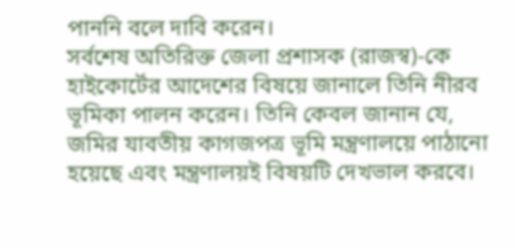পাননি বলে দাবি করেন।
সর্বশেষ অতিরিক্ত জেলা প্রশাসক (রাজস্ব)-কে হাইকোর্টের আদেশের বিষয়ে জানালে তিনি নীরব ভূমিকা পালন করেন। তিনি কেবল জানান যে, জমির যাবতীয় কাগজপত্র ভূমি মন্ত্রণালয়ে পাঠানো হয়েছে এবং মন্ত্রণালয়ই বিষয়টি দেখভাল করবে।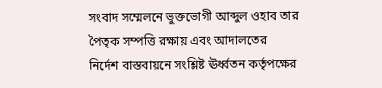সংবাদ সম্মেলনে ভুক্তভোগী আব্দুল ওহাব তার পৈতৃক সম্পত্তি রক্ষায় এবং আদালতের নির্দেশ বাস্তবায়নে সংশ্লিষ্ট ঊর্ধ্বতন কর্তৃপক্ষের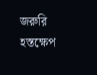জরুরি হস্তক্ষেপ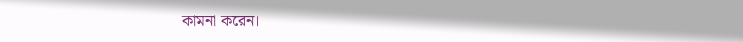কামনা করেন।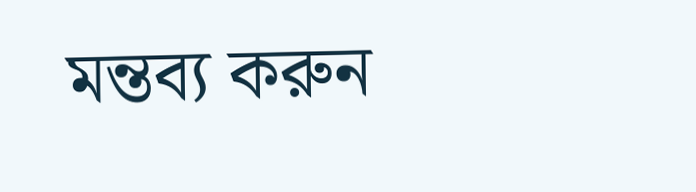মন্তব্য করুন